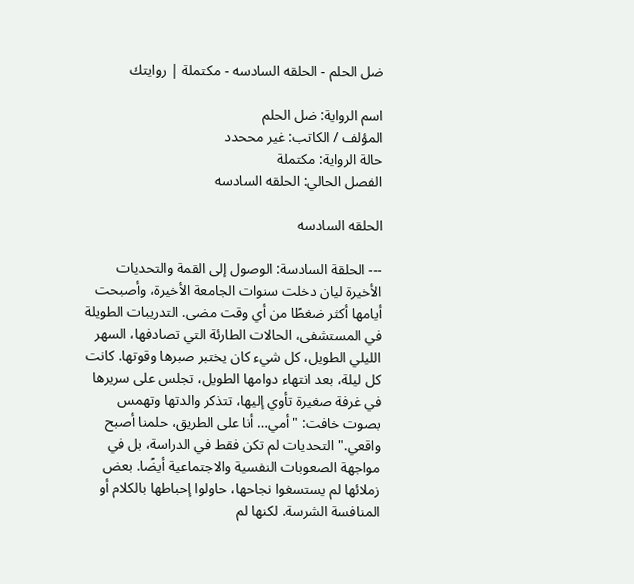ضل الحلم - الحلقه السادسه - مكتملة | روايتك

اسم الرواية: ضل الحلم
المؤلف / الكاتب: غير مححدد
حالة الرواية: مكتملة
الفصل الحالي: الحلقه السادسه

الحلقه السادسه

--- الحلقة السادسة: الوصول إلى القمة والتحديات الأخيرة ليان دخلت سنوات الجامعة الأخيرة، وأصبحت أيامها أكثر ضغطًا من أي وقت مضى. التدريبات الطويلة في المستشفى، الحالات الطارئة التي تصادفها، السهر الليلي الطويل، كل شيء كان يختبر صبرها وقوتها. كانت كل ليلة، بعد انتهاء دوامها الطويل، تجلس على سريرها في غرفة صغيرة تأوي إليها، تتذكر والدتها وتهمس بصوت خافت: "أمي… أنا على الطريق، حلمنا أصبح واقعي." التحديات لم تكن فقط في الدراسة، بل في مواجهة الصعوبات النفسية والاجتماعية أيضًا. بعض زملائها لم يستسغوا نجاحها، حاولوا إحباطها بالكلام أو المنافسة الشرسة. لكنها لم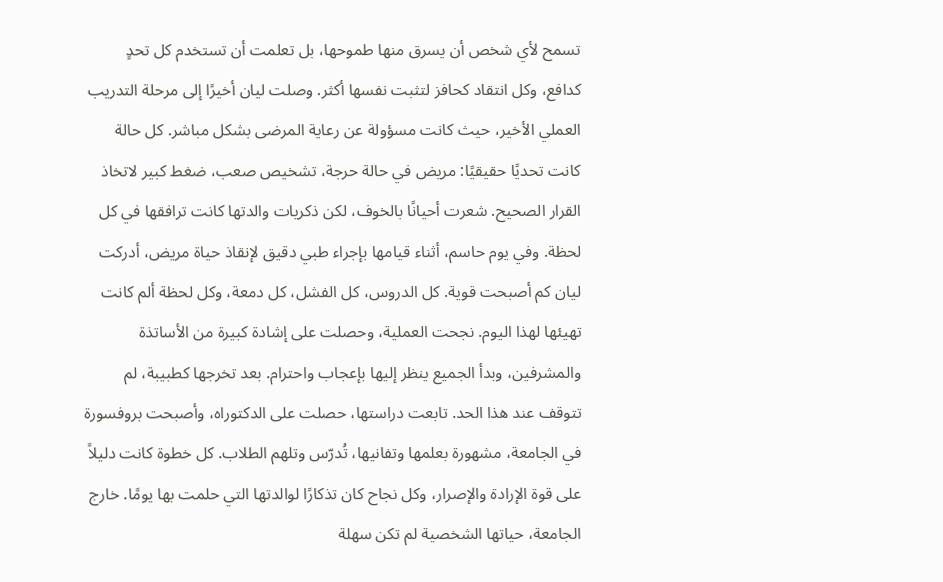تسمح لأي شخص أن يسرق منها طموحها، بل تعلمت أن تستخدم كل تحدٍ كدافع، وكل انتقاد كحافز لتثبت نفسها أكثر. وصلت ليان أخيرًا إلى مرحلة التدريب العملي الأخير، حيث كانت مسؤولة عن رعاية المرضى بشكل مباشر. كل حالة كانت تحديًا حقيقيًا: مريض في حالة حرجة، تشخيص صعب، ضغط كبير لاتخاذ القرار الصحيح. شعرت أحيانًا بالخوف، لكن ذكريات والدتها كانت ترافقها في كل لحظة. وفي يوم حاسم، أثناء قيامها بإجراء طبي دقيق لإنقاذ حياة مريض، أدركت ليان كم أصبحت قوية. كل الدروس، كل الفشل، كل دمعة، وكل لحظة ألم كانت تهيئها لهذا اليوم. نجحت العملية، وحصلت على إشادة كبيرة من الأساتذة والمشرفين، وبدأ الجميع ينظر إليها بإعجاب واحترام. بعد تخرجها كطبيبة، لم تتوقف عند هذا الحد. تابعت دراستها، حصلت على الدكتوراه، وأصبحت بروفسورة في الجامعة، مشهورة بعلمها وتفانيها، تُدرّس وتلهم الطلاب. كل خطوة كانت دليلاً على قوة الإرادة والإصرار، وكل نجاح كان تذكارًا لوالدتها التي حلمت بها يومًا. خارج الجامعة، حياتها الشخصية لم تكن سهلة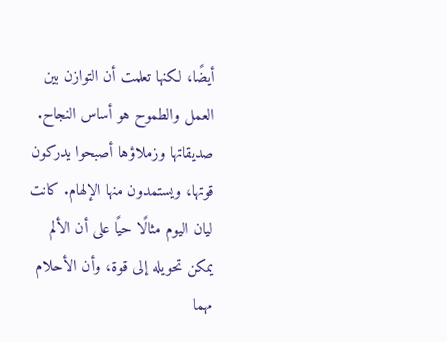أيضًا، لكنها تعلمت أن التوازن بين العمل والطموح هو أساس النجاح. صديقاتها وزملاؤها أصبحوا يدركون قوتها، ويستمدون منها الإلهام. كانت ليان اليوم مثالًا حيًا على أن الألم يمكن تحويله إلى قوة، وأن الأحلام مهما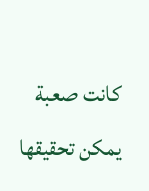كانت صعبة يمكن تحقيقها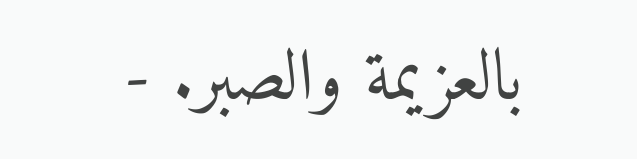بالعزيمة والصبر. -